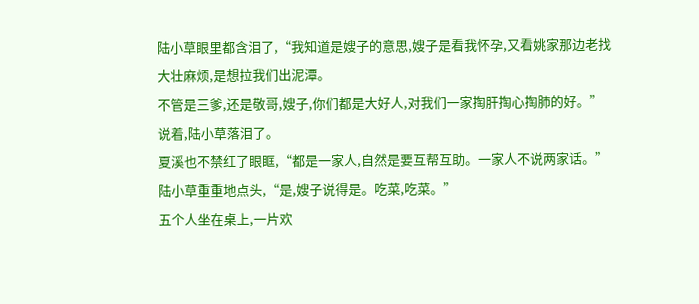陆小草眼里都含泪了,“我知道是嫂子的意思,嫂子是看我怀孕,又看姚家那边老找大壮麻烦,是想拉我们出泥潭。
不管是三爹,还是敬哥,嫂子,你们都是大好人,对我们一家掏肝掏心掏肺的好。”
说着,陆小草落泪了。
夏溪也不禁红了眼眶,“都是一家人,自然是要互帮互助。一家人不说两家话。”
陆小草重重地点头,“是,嫂子说得是。吃菜,吃菜。”
五个人坐在桌上,一片欢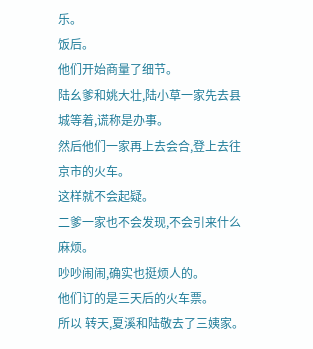乐。
饭后。
他们开始商量了细节。
陆幺爹和姚大壮,陆小草一家先去县城等着,谎称是办事。
然后他们一家再上去会合,登上去往京市的火车。
这样就不会起疑。
二爹一家也不会发现,不会引来什么麻烦。
吵吵闹闹,确实也挺烦人的。
他们订的是三天后的火车票。
所以 转天,夏溪和陆敬去了三姨家。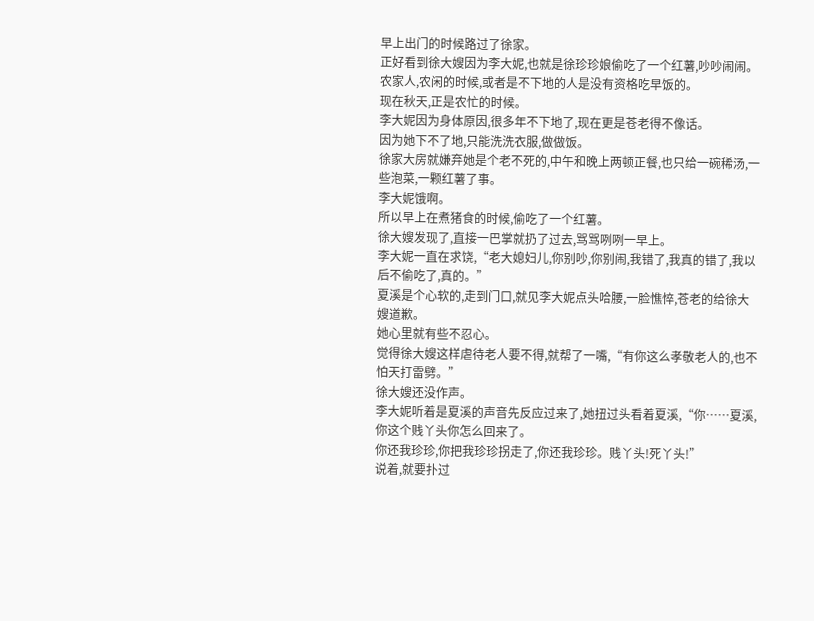早上出门的时候路过了徐家。
正好看到徐大嫂因为李大妮,也就是徐珍珍娘偷吃了一个红薯,吵吵闹闹。
农家人,农闲的时候,或者是不下地的人是没有资格吃早饭的。
现在秋天,正是农忙的时候。
李大妮因为身体原因,很多年不下地了,现在更是苍老得不像话。
因为她下不了地,只能洗洗衣服,做做饭。
徐家大房就嫌弃她是个老不死的,中午和晚上两顿正餐,也只给一碗稀汤,一些泡菜,一颗红薯了事。
李大妮饿啊。
所以早上在煮猪食的时候,偷吃了一个红薯。
徐大嫂发现了,直接一巴掌就扔了过去,骂骂咧咧一早上。
李大妮一直在求饶,“老大媳妇儿,你别吵,你别闹,我错了,我真的错了,我以后不偷吃了,真的。”
夏溪是个心软的,走到门口,就见李大妮点头哈腰,一脸憔悴,苍老的给徐大嫂道歉。
她心里就有些不忍心。
觉得徐大嫂这样虐待老人要不得,就帮了一嘴,“有你这么孝敬老人的,也不怕天打雷劈。”
徐大嫂还没作声。
李大妮听着是夏溪的声音先反应过来了,她扭过头看着夏溪,“你……夏溪,你这个贱丫头你怎么回来了。
你还我珍珍,你把我珍珍拐走了,你还我珍珍。贱丫头!死丫头!”
说着,就要扑过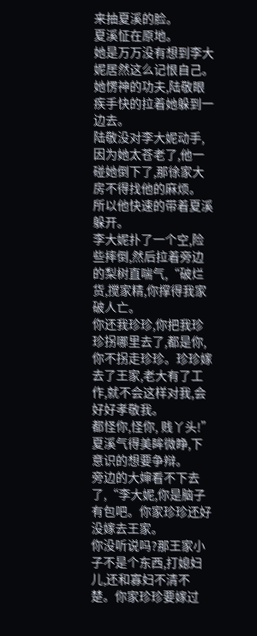来抽夏溪的脸。
夏溪怔在原地。
她是万万没有想到李大妮居然这么记恨自己。
她愣神的功夫,陆敬眼疾手快的拉着她躲到一边去。
陆敬没对李大妮动手,因为她太苍老了,他一碰她倒下了,那徐家大房不得找他的麻烦。
所以他快速的带着夏溪躲开。
李大妮扑了一个空,险些摔倒,然后拉着旁边的梨树直喘气,“破烂货,搅家精,你撑得我家破人亡。
你还我珍珍,你把我珍珍拐哪里去了,都是你,你不拐走珍珍。珍珍嫁去了王家,老大有了工作,就不会这样对我,会好好孝敬我。
都怪你,怪你, 贱丫头!”
夏溪气得美眸微睁,下意识的想要争辩。
旁边的大婶看不下去了,“李大妮,你是脑子有包吧。你家珍珍还好没嫁去王家。
你没听说吗?那王家小子不是个东西,打媳妇儿,还和寡妇不清不楚。你家珍珍要嫁过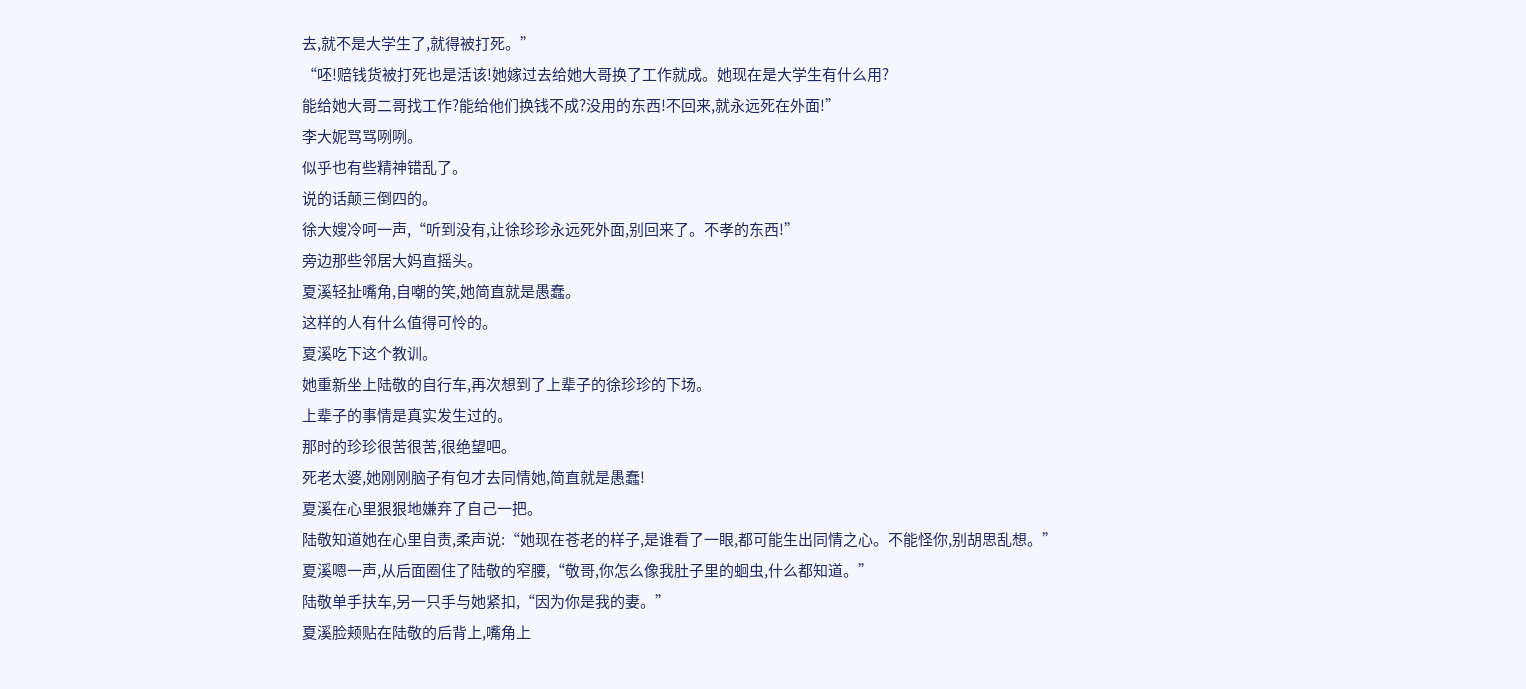去,就不是大学生了,就得被打死。”
“呸!赔钱货被打死也是活该!她嫁过去给她大哥换了工作就成。她现在是大学生有什么用?
能给她大哥二哥找工作?能给他们换钱不成?没用的东西!不回来,就永远死在外面!”
李大妮骂骂咧咧。
似乎也有些精神错乱了。
说的话颠三倒四的。
徐大嫂冷呵一声,“听到没有,让徐珍珍永远死外面,别回来了。不孝的东西!”
旁边那些邻居大妈直摇头。
夏溪轻扯嘴角,自嘲的笑,她简直就是愚蠢。
这样的人有什么值得可怜的。
夏溪吃下这个教训。
她重新坐上陆敬的自行车,再次想到了上辈子的徐珍珍的下场。
上辈子的事情是真实发生过的。
那时的珍珍很苦很苦,很绝望吧。
死老太婆,她刚刚脑子有包才去同情她,简直就是愚蠢!
夏溪在心里狠狠地嫌弃了自己一把。
陆敬知道她在心里自责,柔声说:“她现在苍老的样子,是谁看了一眼,都可能生出同情之心。不能怪你,别胡思乱想。”
夏溪嗯一声,从后面圈住了陆敬的窄腰,“敬哥,你怎么像我肚子里的蛔虫,什么都知道。”
陆敬单手扶车,另一只手与她紧扣,“因为你是我的妻。”
夏溪脸颊贴在陆敬的后背上,嘴角上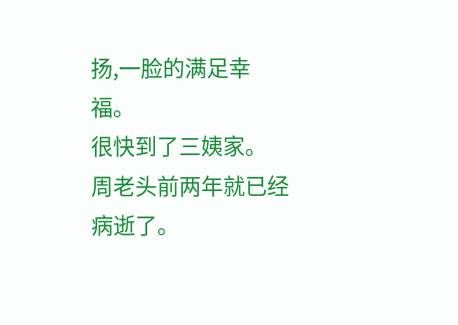扬,一脸的满足幸福。
很快到了三姨家。
周老头前两年就已经病逝了。